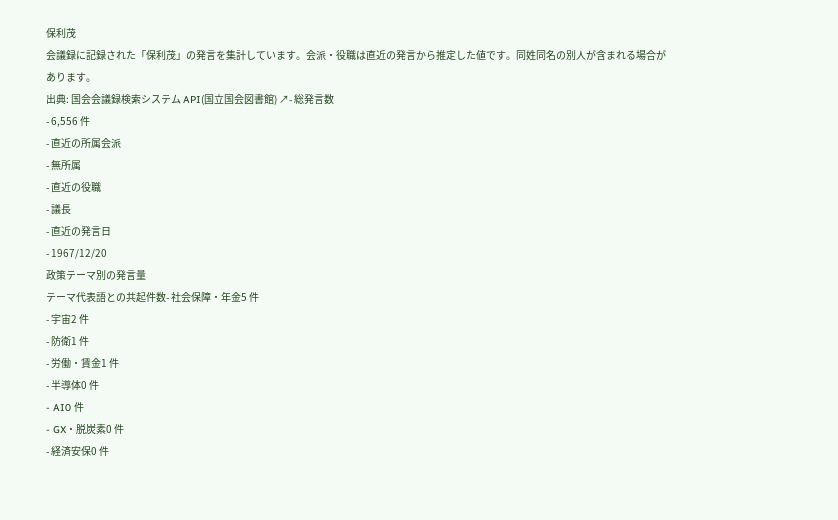保利茂
会議録に記録された「保利茂」の発言を集計しています。会派・役職は直近の発言から推定した値です。同姓同名の別人が含まれる場合があります。
出典: 国会会議録検索システム API(国立国会図書館) ↗- 総発言数
- 6,556 件
- 直近の所属会派
- 無所属
- 直近の役職
- 議長
- 直近の発言日
- 1967/12/20
政策テーマ別の発言量
テーマ代表語との共起件数- 社会保障・年金5 件
- 宇宙2 件
- 防衛1 件
- 労働・賃金1 件
- 半導体0 件
- AI0 件
- GX・脱炭素0 件
- 経済安保0 件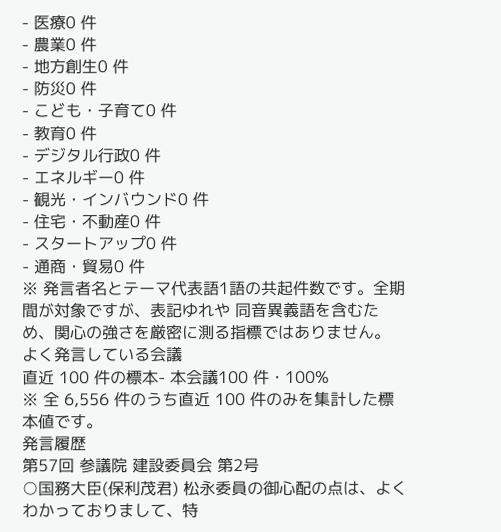- 医療0 件
- 農業0 件
- 地方創生0 件
- 防災0 件
- こども・子育て0 件
- 教育0 件
- デジタル行政0 件
- エネルギー0 件
- 観光・インバウンド0 件
- 住宅・不動産0 件
- スタートアップ0 件
- 通商・貿易0 件
※ 発言者名とテーマ代表語1語の共起件数です。全期間が対象ですが、表記ゆれや 同音異義語を含むため、関心の強さを厳密に測る指標ではありません。
よく発言している会議
直近 100 件の標本- 本会議100 件・100%
※ 全 6,556 件のうち直近 100 件のみを集計した標本値です。
発言履歴
第57回 参議院 建設委員会 第2号
○国務大臣(保利茂君) 松永委員の御心配の点は、よくわかっておりまして、特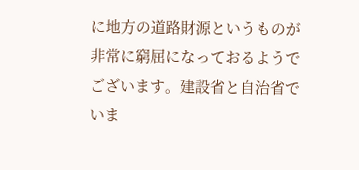に地方の道路財源というものが非常に窮屈になっておるようでございます。建設省と自治省でいま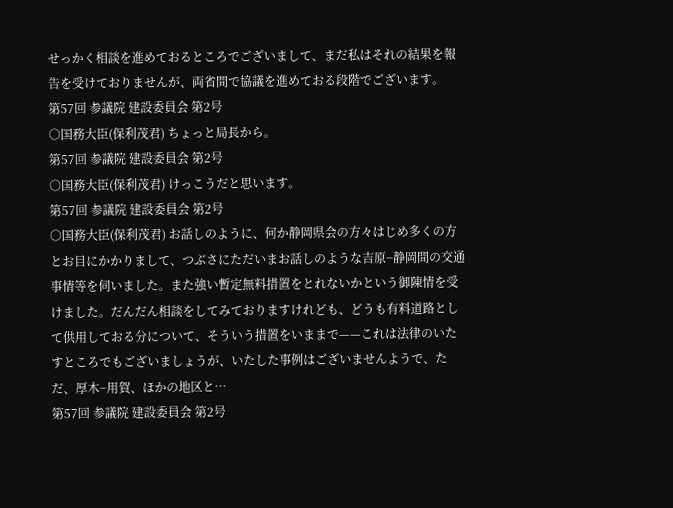せっかく相談を進めておるところでございまして、まだ私はそれの結果を報告を受けておりませんが、両省間で協議を進めておる段階でございます。
第57回 参議院 建設委員会 第2号
○国務大臣(保利茂君) ちょっと局長から。
第57回 参議院 建設委員会 第2号
○国務大臣(保利茂君) けっこうだと思います。
第57回 参議院 建設委員会 第2号
○国務大臣(保利茂君) お話しのように、何か静岡県会の方々はじめ多くの方とお目にかかりまして、つぶさにただいまお話しのような吉原−静岡間の交通事情等を伺いました。また強い暫定無料措置をとれないかという御陳情を受けました。だんだん相談をしてみておりますけれども、どうも有料道路として供用しておる分について、そういう措置をいままで——これは法律のいたすところでもございましょうが、いたした事例はございませんようで、ただ、厚木−用賀、ほかの地区と…
第57回 参議院 建設委員会 第2号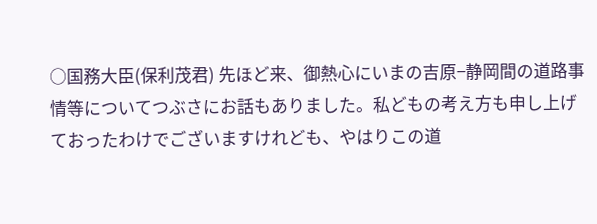○国務大臣(保利茂君) 先ほど来、御熱心にいまの吉原−静岡間の道路事情等についてつぶさにお話もありました。私どもの考え方も申し上げておったわけでございますけれども、やはりこの道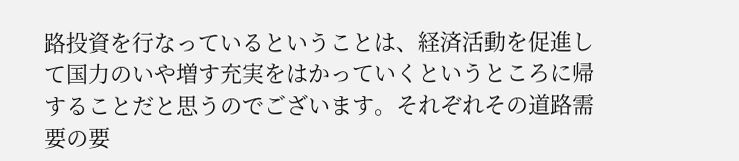路投資を行なっているということは、経済活動を促進して国力のいや増す充実をはかっていくというところに帰することだと思うのでございます。それぞれその道路需要の要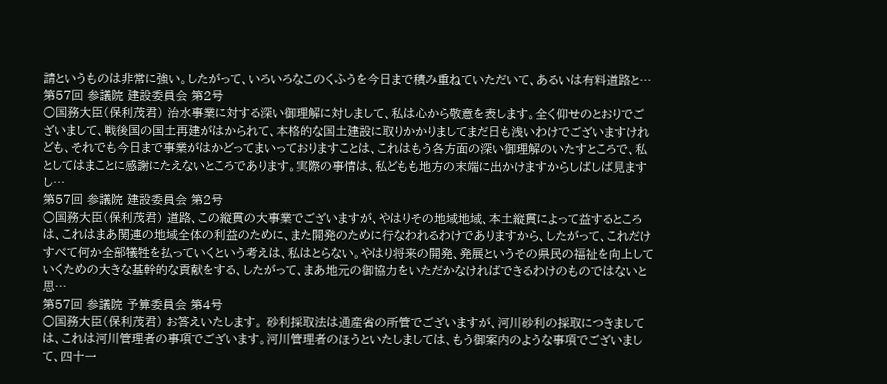請というものは非常に強い。したがって、いろいろなこのくふうを今日まで積み重ねていただいて、あるいは有料道路と…
第57回 参議院 建設委員会 第2号
○国務大臣(保利茂君) 治水事業に対する深い御理解に対しまして、私は心から敬意を表します。全く仰せのとおりでございまして、戦後国の国土再建がはかられて、本格的な国土建設に取りかかりましてまだ日も浅いわけでございますけれども、それでも今日まで事業がはかどってまいっておりますことは、これはもう各方面の深い御理解のいたすところで、私としてはまことに感謝にたえないところであります。実際の事情は、私どもも地方の末端に出かけますからしばしば見ますし…
第57回 参議院 建設委員会 第2号
○国務大臣(保利茂君) 道路、この縦貫の大事業でございますが、やはりその地域地域、本土縦貫によって益するところは、これはまあ関連の地域全体の利益のために、また開発のために行なわれるわけでありますから、したがって、これだけすべて何か全部犠牲を払っていくという考えは、私はとらない。やはり将来の開発、発展というその県民の福祉を向上していくための大きな基幹的な貢献をする、したがって、まあ地元の御協力をいただかなければできるわけのものではないと思…
第57回 参議院 予算委員会 第4号
○国務大臣(保利茂君) お答えいたします。 砂利採取法は通産省の所管でございますが、河川砂利の採取につきましては、これは河川管理者の事項でございます。河川管理者のほうといたしましては、もう御案内のような事項でございまして、四十一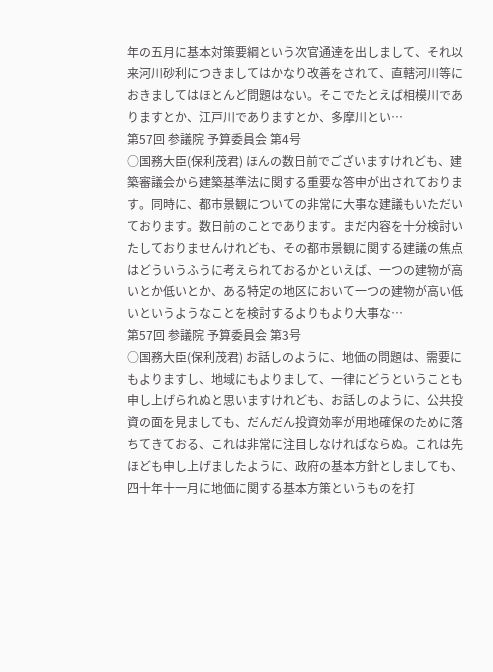年の五月に基本対策要綱という次官通達を出しまして、それ以来河川砂利につきましてはかなり改善をされて、直轄河川等におきましてはほとんど問題はない。そこでたとえば相模川でありますとか、江戸川でありますとか、多摩川とい…
第57回 参議院 予算委員会 第4号
○国務大臣(保利茂君) ほんの数日前でございますけれども、建築審議会から建築基準法に関する重要な答申が出されております。同時に、都市景観についての非常に大事な建議もいただいております。数日前のことであります。まだ内容を十分検討いたしておりませんけれども、その都市景観に関する建議の焦点はどういうふうに考えられておるかといえば、一つの建物が高いとか低いとか、ある特定の地区において一つの建物が高い低いというようなことを検討するよりもより大事な…
第57回 参議院 予算委員会 第3号
○国務大臣(保利茂君) お話しのように、地価の問題は、需要にもよりますし、地域にもよりまして、一律にどうということも申し上げられぬと思いますけれども、お話しのように、公共投資の面を見ましても、だんだん投資効率が用地確保のために落ちてきておる、これは非常に注目しなければならぬ。これは先ほども申し上げましたように、政府の基本方針としましても、四十年十一月に地価に関する基本方策というものを打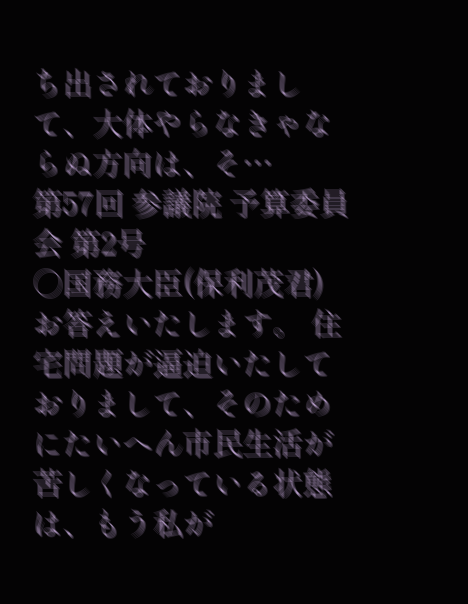ち出されておりまして、大体やらなきゃならぬ方向は、そ…
第57回 参議院 予算委員会 第2号
○国務大臣(保利茂君) お答えいたします。 住宅問題が逼迫いたしておりまして、そのためにたいへん市民生活が苦しくなっている状態は、もう私が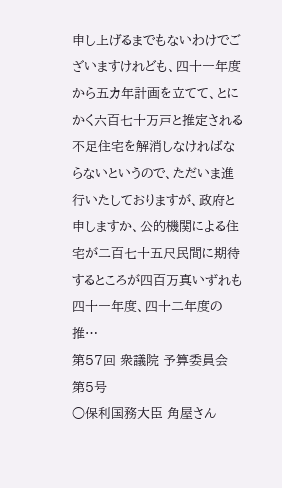申し上げるまでもないわけでございますけれども、四十一年度から五カ年計画を立てて、とにかく六百七十万戸と推定される不足住宅を解消しなければならないというので、ただいま進行いたしておりますが、政府と申しますか、公的機関による住宅が二百七十五尺民間に期待するところが四百万真いずれも四十一年度、四十二年度の推…
第57回 衆議院 予算委員会 第5号
○保利国務大臣 角屋さん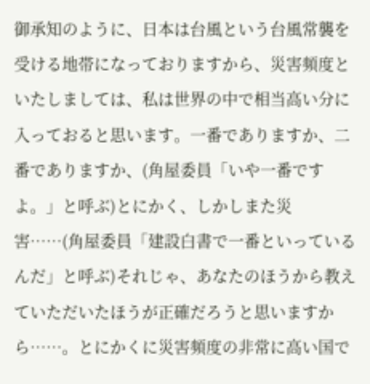御承知のように、日本は台風という台風常襲を受ける地帯になっておりますから、災害頻度といたしましては、私は世界の中で相当高い分に入っておると思います。一番でありますか、二番でありますか、(角屋委員「いや一番ですよ。」と呼ぶ)とにかく、しかしまた災害……(角屋委員「建設白書で一番といっているんだ」と呼ぶ)それじゃ、あなたのほうから教えていただいたほうが正確だろうと思いますから……。とにかくに災害頻度の非常に高い国で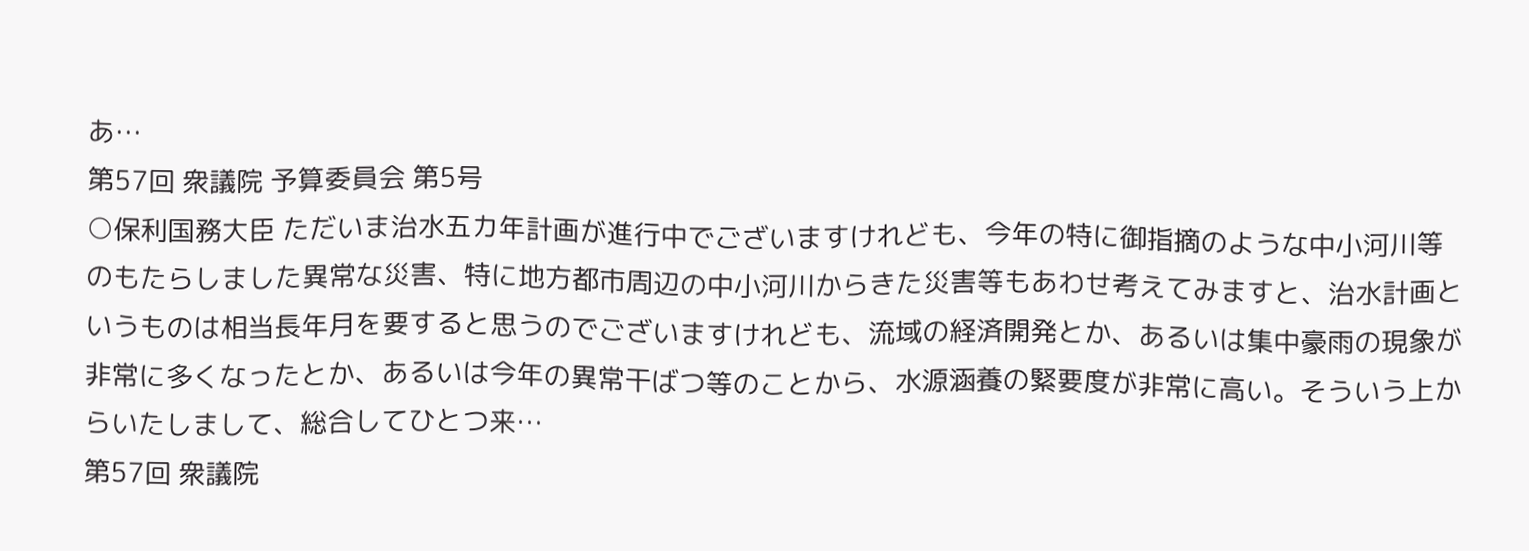あ…
第57回 衆議院 予算委員会 第5号
○保利国務大臣 ただいま治水五カ年計画が進行中でございますけれども、今年の特に御指摘のような中小河川等のもたらしました異常な災害、特に地方都市周辺の中小河川からきた災害等もあわせ考えてみますと、治水計画というものは相当長年月を要すると思うのでございますけれども、流域の経済開発とか、あるいは集中豪雨の現象が非常に多くなったとか、あるいは今年の異常干ばつ等のことから、水源涵養の緊要度が非常に高い。そういう上からいたしまして、総合してひとつ来…
第57回 衆議院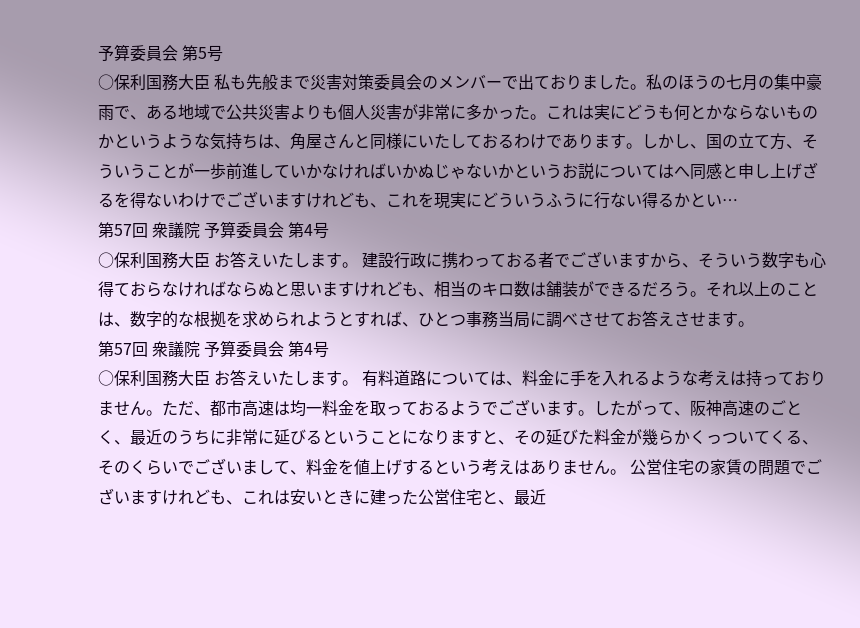予算委員会 第5号
○保利国務大臣 私も先般まで災害対策委員会のメンバーで出ておりました。私のほうの七月の集中豪雨で、ある地域で公共災害よりも個人災害が非常に多かった。これは実にどうも何とかならないものかというような気持ちは、角屋さんと同様にいたしておるわけであります。しかし、国の立て方、そういうことが一歩前進していかなければいかぬじゃないかというお説についてはへ同感と申し上げざるを得ないわけでございますけれども、これを現実にどういうふうに行ない得るかとい…
第57回 衆議院 予算委員会 第4号
○保利国務大臣 お答えいたします。 建設行政に携わっておる者でございますから、そういう数字も心得ておらなければならぬと思いますけれども、相当のキロ数は舗装ができるだろう。それ以上のことは、数字的な根拠を求められようとすれば、ひとつ事務当局に調べさせてお答えさせます。
第57回 衆議院 予算委員会 第4号
○保利国務大臣 お答えいたします。 有料道路については、料金に手を入れるような考えは持っておりません。ただ、都市高速は均一料金を取っておるようでございます。したがって、阪神高速のごとく、最近のうちに非常に延びるということになりますと、その延びた料金が幾らかくっついてくる、そのくらいでございまして、料金を値上げするという考えはありません。 公営住宅の家賃の問題でございますけれども、これは安いときに建った公営住宅と、最近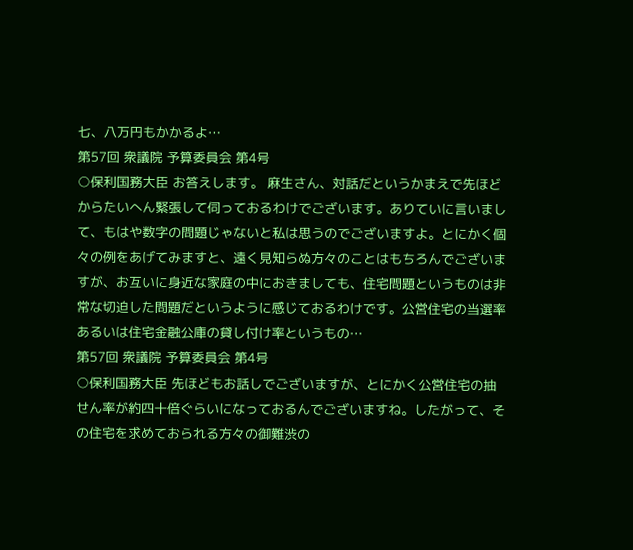七、八万円もかかるよ…
第57回 衆議院 予算委員会 第4号
○保利国務大臣 お答えします。 麻生さん、対話だというかまえで先ほどからたいへん緊張して伺っておるわけでございます。ありていに言いまして、もはや数字の問題じゃないと私は思うのでございますよ。とにかく個々の例をあげてみますと、遠く見知らぬ方々のことはもちろんでございますが、お互いに身近な家庭の中におきましても、住宅問題というものは非常な切迫した問題だというように感じておるわけです。公営住宅の当選率あるいは住宅金融公庫の貸し付け率というもの…
第57回 衆議院 予算委員会 第4号
○保利国務大臣 先ほどもお話しでございますが、とにかく公営住宅の抽せん率が約四十倍ぐらいになっておるんでございますね。したがって、その住宅を求めておられる方々の御難渋の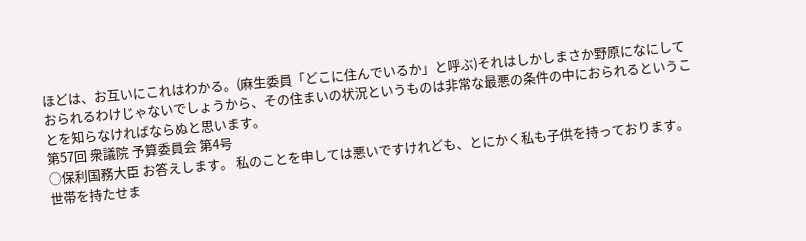ほどは、お互いにこれはわかる。(麻生委員「どこに住んでいるか」と呼ぶ)それはしかしまさか野原になにしておられるわけじゃないでしょうから、その住まいの状況というものは非常な最悪の条件の中におられるということを知らなければならぬと思います。
第57回 衆議院 予算委員会 第4号
○保利国務大臣 お答えします。 私のことを申しては悪いですけれども、とにかく私も子供を持っております。世帯を持たせま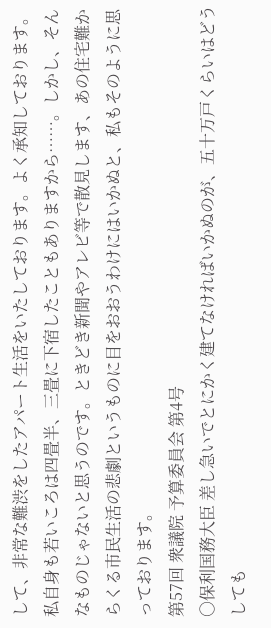して、非常な難渋をしたアパート生活をいたしております。よく承知しております。私自身も若いころは四畳半、三畳に下宿したこともありますから……。しかし、そんなものじゃないと思うのです。ときどき新聞やアレビ等で散見します、あの住宅難からくる市民生活の悲劇というものに目をおおうわけにはいかぬと、私もそのように思っております。
第57回 衆議院 予算委員会 第4号
○保利国務大臣 差し急いでとにかく建てなければいかぬのが、五十万戸くらいはどうしても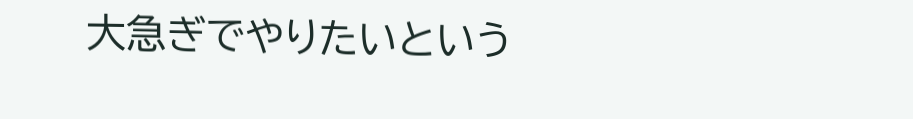大急ぎでやりたいという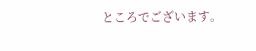ところでございます。